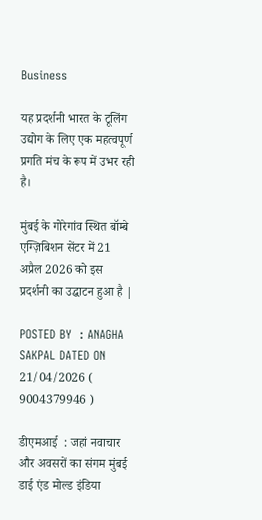Business

यह प्रदर्शनी भारत के टूलिंग उद्योग के लिए एक महत्वपूर्ण प्रगति मंच के रूप में उभर रही है।

मुंबई के गोरेगांव स्थित बॉम्बे एग्ज़िबिशन सेंटर में 21 अप्रैल 2026 को इस प्रदर्शनी का उद्घाटन हुआ है |

POSTED BY  : ANAGHA SAKPAL DATED ON 21/04/2026 ( 9004379946 )

डीएमआई  : जहां नवाचार और अवसरों का संगम मुंबई  डाई एंड मोल्ड इंडिया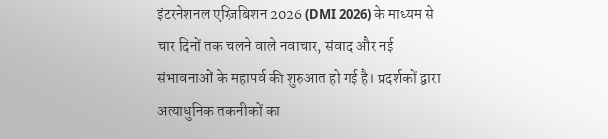इंटरनेशनल एग्ज़िबिशन 2026 (DMI 2026) के माध्यम से चार दिनों तक चलने वाले नवाचार, संवाद और नई संभावनाओं के महापर्व की शुरुआत हो गई है। प्रदर्शकों द्वारा अत्याधुनिक तकनीकों का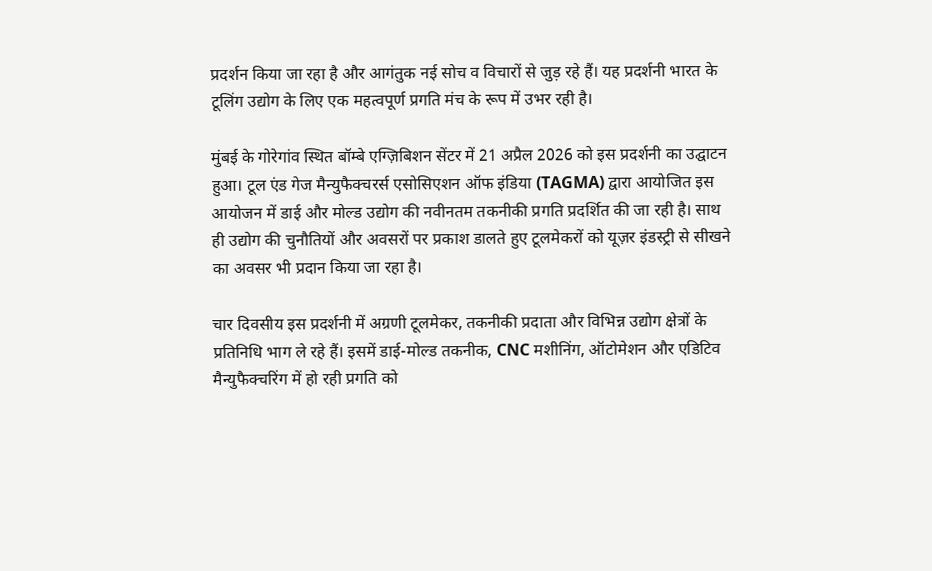प्रदर्शन किया जा रहा है और आगंतुक नई सोच व विचारों से जुड़ रहे हैं। यह प्रदर्शनी भारत के टूलिंग उद्योग के लिए एक महत्वपूर्ण प्रगति मंच के रूप में उभर रही है।

मुंबई के गोरेगांव स्थित बॉम्बे एग्ज़िबिशन सेंटर में 21 अप्रैल 2026 को इस प्रदर्शनी का उद्घाटन हुआ। टूल एंड गेज मैन्युफैक्चरर्स एसोसिएशन ऑफ इंडिया (TAGMA) द्वारा आयोजित इस आयोजन में डाई और मोल्ड उद्योग की नवीनतम तकनीकी प्रगति प्रदर्शित की जा रही है। साथ ही उद्योग की चुनौतियों और अवसरों पर प्रकाश डालते हुए टूलमेकरों को यूज़र इंडस्ट्री से सीखने का अवसर भी प्रदान किया जा रहा है।

चार दिवसीय इस प्रदर्शनी में अग्रणी टूलमेकर, तकनीकी प्रदाता और विभिन्न उद्योग क्षेत्रों के प्रतिनिधि भाग ले रहे हैं। इसमें डाई-मोल्ड तकनीक, CNC मशीनिंग, ऑटोमेशन और एडिटिव मैन्युफैक्चरिंग में हो रही प्रगति को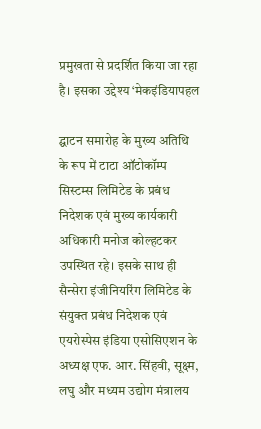प्रमुखता से प्रदर्शित किया जा रहा है। इसका उद्देश्य ‘मेकइंडियापहल

द्घाटन समारोह के मुख्य अतिथि के रूप में टाटा ऑटोकॉम्प सिस्टम्स लिमिटेड के प्रबंध निदेशक एवं मुख्य कार्यकारी अधिकारी मनोज कोल्हटकर उपस्थित रहे। इसके साथ ही सैन्सेरा इंजीनियरिंग लिमिटेड के संयुक्त प्रबंध निदेशक एवं एयरोस्पेस इंडिया एसोसिएशन के अध्यक्ष एफ. आर. सिंहवी, सूक्ष्म, लघु और मध्यम उद्योग मंत्रालय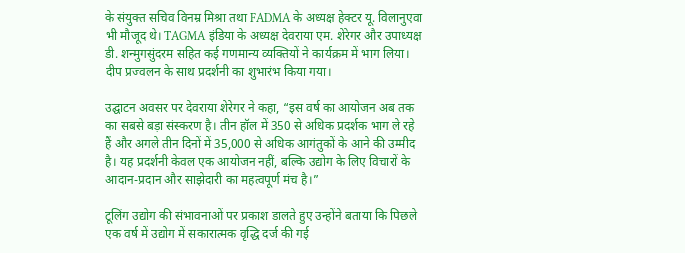के संयुक्त सचिव विनम्र मिश्रा तथा FADMA के अध्यक्ष हेक्टर यू. विलानुएवा भी मौजूद थे। TAGMA इंडिया के अध्यक्ष देवराया एम. शेरेगर और उपाध्यक्ष डी. शन्मुगसुंदरम सहित कई गणमान्य व्यक्तियों ने कार्यक्रम में भाग लिया। दीप प्रज्वलन के साथ प्रदर्शनी का शुभारंभ किया गया।

उद्घाटन अवसर पर देवराया शेरेगर ने कहा, “इस वर्ष का आयोजन अब तक का सबसे बड़ा संस्करण है। तीन हॉल में 350 से अधिक प्रदर्शक भाग ले रहे हैं और अगले तीन दिनों में 35,000 से अधिक आगंतुकों के आने की उम्मीद है। यह प्रदर्शनी केवल एक आयोजन नहीं, बल्कि उद्योग के लिए विचारों के आदान-प्रदान और साझेदारी का महत्वपूर्ण मंच है।”

टूलिंग उद्योग की संभावनाओं पर प्रकाश डालते हुए उन्होंने बताया कि पिछले एक वर्ष में उद्योग में सकारात्मक वृद्धि दर्ज की गई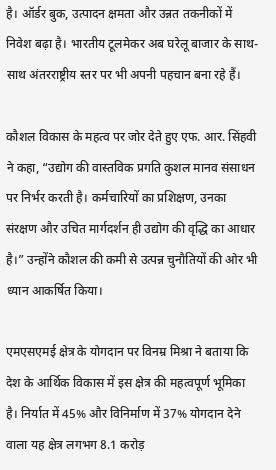है। ऑर्डर बुक, उत्पादन क्षमता और उन्नत तकनीकों में निवेश बढ़ा है। भारतीय टूलमेकर अब घरेलू बाजार के साथ-साथ अंतरराष्ट्रीय स्तर पर भी अपनी पहचान बना रहे हैं।

कौशल विकास के महत्व पर जोर देते हुए एफ. आर. सिंहवी ने कहा, “उद्योग की वास्तविक प्रगति कुशल मानव संसाधन पर निर्भर करती है। कर्मचारियों का प्रशिक्षण, उनका संरक्षण और उचित मार्गदर्शन ही उद्योग की वृद्धि का आधार है।” उन्होंने कौशल की कमी से उत्पन्न चुनौतियों की ओर भी ध्यान आकर्षित किया।

एमएसएमई क्षेत्र के योगदान पर विनम्र मिश्रा ने बताया कि देश के आर्थिक विकास में इस क्षेत्र की महत्वपूर्ण भूमिका है। निर्यात में 45% और विनिर्माण में 37% योगदान देने वाला यह क्षेत्र लगभग 8.1 करोड़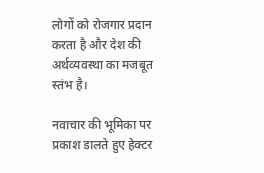लोगों को रोजगार प्रदान करता है और देश की अर्थव्यवस्था का मजबूत स्तंभ है।

नवाचार की भूमिका पर प्रकाश डालते हुए हेक्टर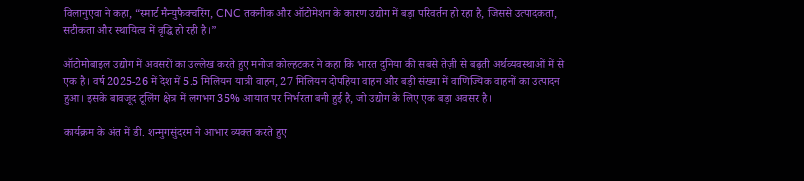विलानुएवा ने कहा, “स्मार्ट मैन्युफैक्चरिंग, CNC तकनीक और ऑटोमेशन के कारण उद्योग में बड़ा परिवर्तन हो रहा है, जिससे उत्पादकता, सटीकता और स्थायित्व में वृद्धि हो रही है।”

ऑटोमोबाइल उद्योग में अवसरों का उल्लेख करते हुए मनोज कोल्हटकर ने कहा कि भारत दुनिया की सबसे तेज़ी से बढ़ती अर्थव्यवस्थाओं में से एक है। वर्ष 2025-26 में देश में 5.5 मिलियन यात्री वाहन, 27 मिलियन दोपहिया वाहन और बड़ी संख्या में वाणिज्यिक वाहनों का उत्पादन हुआ। इसके बावजूद टूलिंग क्षेत्र में लगभग 35% आयात पर निर्भरता बनी हुई है, जो उद्योग के लिए एक बड़ा अवसर है।

कार्यक्रम के अंत में डी. शन्मुगसुंदरम ने आभार व्यक्त करते हुए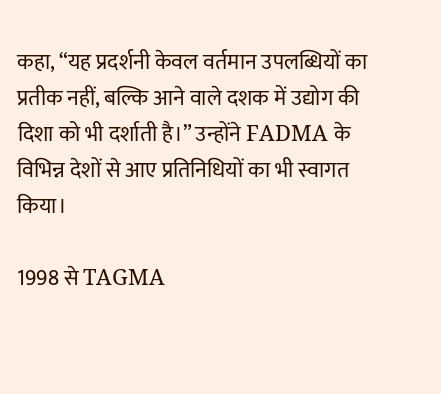कहा, “यह प्रदर्शनी केवल वर्तमान उपलब्धियों का प्रतीक नहीं, बल्कि आने वाले दशक में उद्योग की दिशा को भी दर्शाती है।” उन्होंने FADMA के विभिन्न देशों से आए प्रतिनिधियों का भी स्वागत किया।

1998 से TAGMA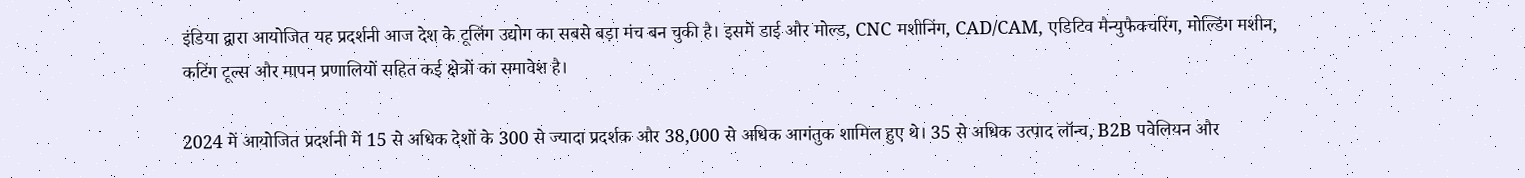इंडिया द्वारा आयोजित यह प्रदर्शनी आज देश के टूलिंग उद्योग का सबसे बड़ा मंच बन चुकी है। इसमें डाई और मोल्ड, CNC मशीनिंग, CAD/CAM, एडिटिव मैन्युफैक्चरिंग, मोल्डिंग मशीन, कटिंग टूल्स और मापन प्रणालियों सहित कई क्षेत्रों का समावेश है।

2024 में आयोजित प्रदर्शनी में 15 से अधिक देशों के 300 से ज्यादा प्रदर्शक और 38,000 से अधिक आगंतुक शामिल हुए थे। 35 से अधिक उत्पाद लॉन्च, B2B पवेलियन और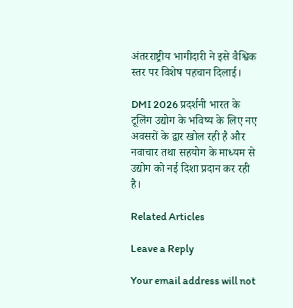अंतरराष्ट्रीय भागीदारी ने इसे वैश्विक स्तर पर विशेष पहचान दिलाई।

DMI 2026 प्रदर्शनी भारत के टूलिंग उद्योग के भविष्य के लिए नए अवसरों के द्वार खोल रही है और नवाचार तथा सहयोग के माध्यम से उद्योग को नई दिशा प्रदान कर रही है।

Related Articles

Leave a Reply

Your email address will not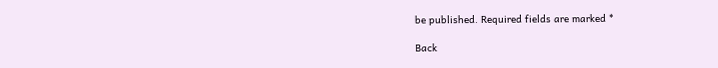be published. Required fields are marked *

Back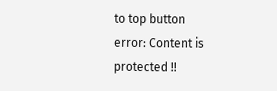to top button
error: Content is protected !!